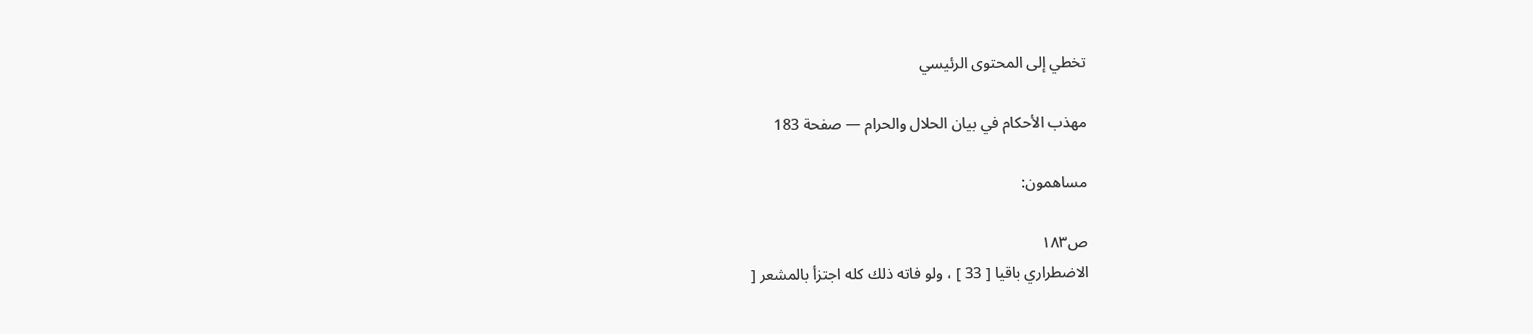تخطي إلى المحتوى الرئيسي

مهذب الأحكام في بيان الحلال والحرام — صفحة 183

مساهمون:

ص١٨٣
الاضطراري باقيا [ 33 ] ، ولو فاته ذلك كله اجتزأ بالمشعر [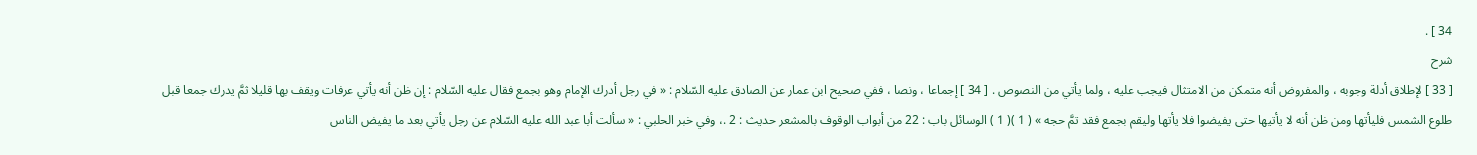34 ] .
شرح
[ 33 ] لإطلاق أدلة وجوبه ، والمفروض أنه متمكن من الامتثال فيجب عليه ، ولما يأتي من النصوص . [ 34 ] إجماعا ، ونصا ، ففي صحيح ابن عمار عن الصادق عليه السّلام : « في رجل أدرك الإمام وهو بجمع فقال عليه السّلام : إن ظن أنه يأتي عرفات ويقف بها قليلا ثمَّ يدرك جمعا قبل طلوع الشمس فليأتها ومن ظن أنه لا يأتيها حتى يفيضوا فلا يأتها وليقم بجمع فقد تمَّ حجه » ( 1 )( 1 ) الوسائل باب : 22 من أبواب الوقوف بالمشعر حديث : 2 .، وفي خبر الحلبي : « سألت أبا عبد الله عليه السّلام عن رجل يأتي بعد ما يفيض الناس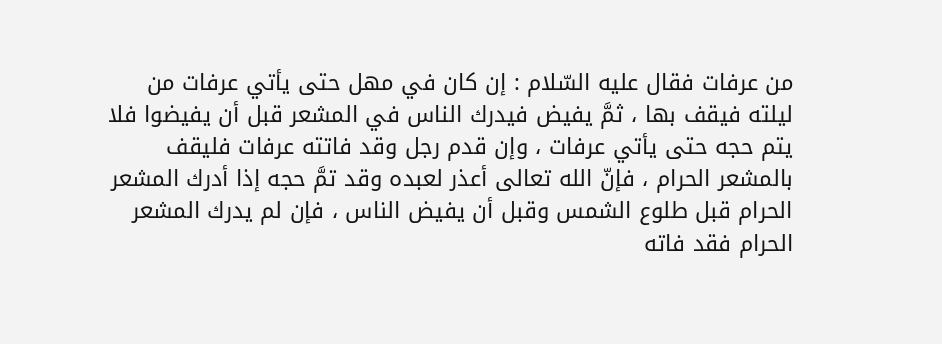من عرفات فقال عليه السّلام : إن كان في مهل حتى يأتي عرفات من ليلته فيقف بها ، ثمَّ يفيض فيدرك الناس في المشعر قبل أن يفيضوا فلا يتم حجه حتى يأتي عرفات ، وإن قدم رجل وقد فاتته عرفات فليقف بالمشعر الحرام ، فإنّ الله تعالى أعذر لعبده وقد تمَّ حجه إذا أدرك المشعر الحرام قبل طلوع الشمس وقبل أن يفيض الناس ، فإن لم يدرك المشعر الحرام فقد فاته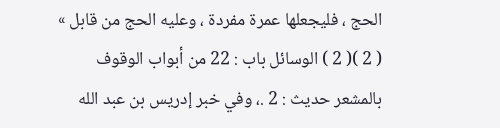الحج ، فليجعلها عمرة مفردة ، وعليه الحج من قابل » ( 2 )( 2 ) الوسائل باب : 22 من أبواب الوقوف بالمشعر حديث : 2 .، وفي خبر إدريس بن عبد الله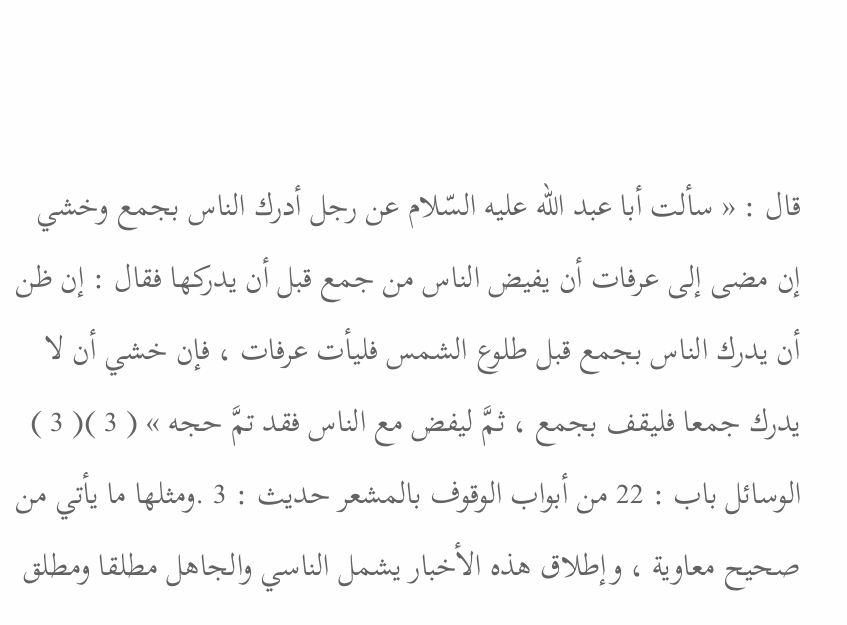قال : « سألت أبا عبد الله عليه السّلام عن رجل أدرك الناس بجمع وخشي إن مضى إلى عرفات أن يفيض الناس من جمع قبل أن يدركها فقال : إن ظن أن يدرك الناس بجمع قبل طلوع الشمس فليأت عرفات ، فإن خشي أن لا يدرك جمعا فليقف بجمع ، ثمَّ ليفض مع الناس فقد تمَّ حجه » ( 3 )( 3 ) الوسائل باب : 22 من أبواب الوقوف بالمشعر حديث : 3 .ومثلها ما يأتي من صحيح معاوية ، وإطلاق هذه الأخبار يشمل الناسي والجاهل مطلقا ومطلق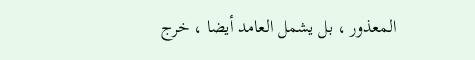المعذور ، بل يشمل العامد أيضا ، خرج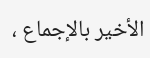الأخير بالإجماع ،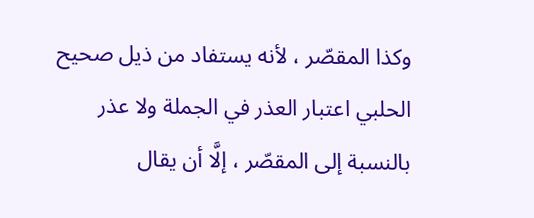وكذا المقصّر ، لأنه يستفاد من ذيل صحيح الحلبي اعتبار العذر في الجملة ولا عذر بالنسبة إلى المقصّر ، إلَّا أن يقال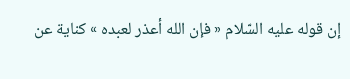إن قوله عليه السّلام « فإن الله أعذر لعبده » كناية عن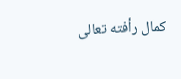كمال رأفته تعالى